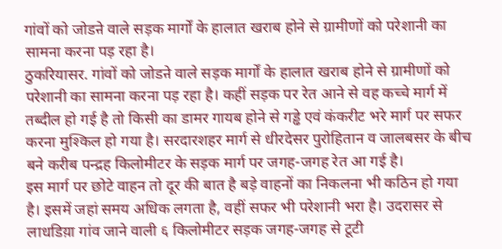गांवों को जोडऩे वाले सड़क मार्गों के हालात खराब होने से ग्रामीणों को परेशानी का सामना करना पड़ रहा है।
ठुकरियासर. गांवों को जोडऩे वाले सड़क मार्गों के हालात खराब होने से ग्रामीणों को परेशानी का सामना करना पड़ रहा है। कहीं सड़क पर रेत आने से वह कच्चे मार्ग में तब्दील हो गई है तो किसी का डामर गायब होने से गड्ढे एवं कंकरीट भरे मार्ग पर सफर करना मुश्किल हो गया है। सरदारशहर मार्ग से धीरदेसर पुरोहितान व जालबसर के बीच बने करीब पन्द्रह किलोमीटर के सड़क मार्ग पर जगह-जगह रेत आ गई है।
इस मार्ग पर छोटे वाहन तो दूर की बात है बड़े वाहनों का निकलना भी कठिन हो गया है। इसमें जहां समय अधिक लगता है, वहीं सफर भी परेशानी भरा है। उदरासर से लाधडिय़ा गांव जाने वाली ६ किलोमीटर सड़क जगह-जगह से टूटी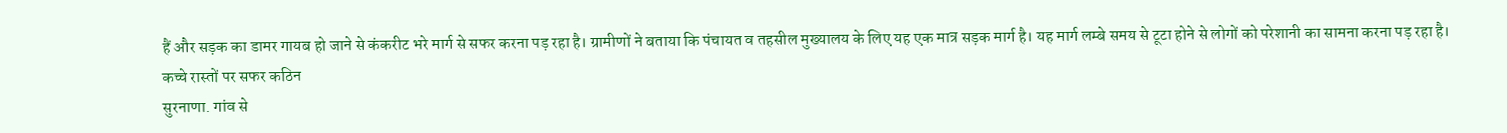हैं और सड़क का डामर गायब हो जाने से कंकरीट भरे मार्ग से सफर करना पड़ रहा है। ग्रामीणों ने बताया कि पंचायत व तहसील मुख्यालय के लिए यह एक मात्र सड़क मार्ग है। यह मार्ग लम्बे समय से टूटा होने से लोगों को परेशानी का सामना करना पड़ रहा है।
कच्चे रास्तों पर सफर कठिन
सुरनाणा. गांव से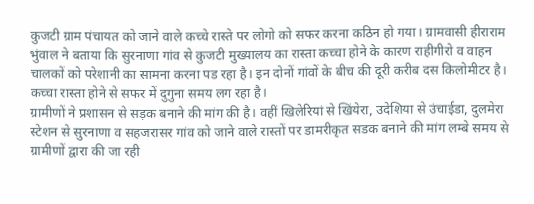कुजटी ग्राम पंचायत को जाने वाले कच्चे रास्ते पर लोगो को सफर करना कठिन हो गया। ग्रामवासी हीराराम भुंवाल ने बताया कि सुरनाणा गांव से कुजटी मुख्यालय का रास्ता कच्चा होने के कारण राहीगीरो व वाहन चालकों को परेशानी का सामना करना पड रहा है। इन दोनों गांवों के बीच की दूरी करीब दस किलोमीटर है। कच्चा रास्ता होने से सफर में दुगुना समय लग रहा है।
ग्रामीणों ने प्रशासन से सड़क बनाने की मांग की है। वहीं खिलेरियां से खिंयेरा, उदेशिया से उंचाईडा, दुलमेरा स्टेशन से सुरनाणा व सहजरासर गांव को जाने वाले रास्तों पर डामरीकृत सडक बनाने की मांग लम्बे समय से ग्रामीणों द्वारा की जा रही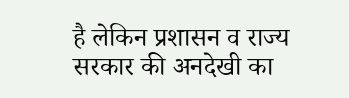है लेकिन प्रशासन व राज्य सरकार की अनदेखी का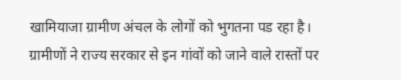खामियाजा ग्रामीण अंचल के लोगों को भुगतना पड रहा है।
ग्रामीणों ने राज्य सरकार से इन गांवों को जाने वाले रास्तों पर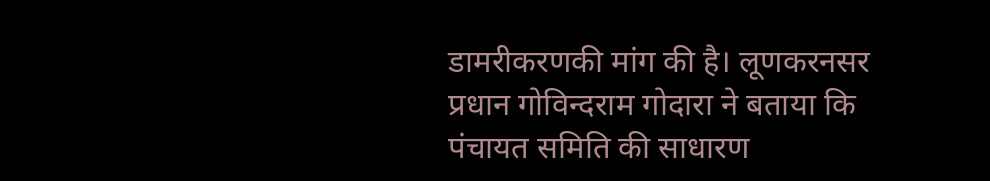डामरीकरणकी मांग की है। लूणकरनसर प्रधान गोविन्दराम गोदारा ने बताया कि पंचायत समिति की साधारण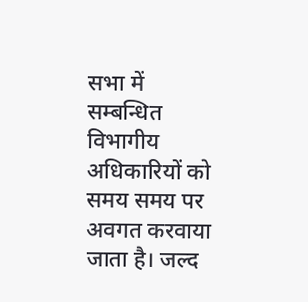सभा में सम्बन्धित विभागीय अधिकारियों को समय समय पर अवगत करवाया जाता है। जल्द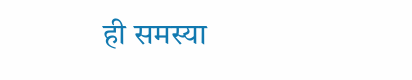ही समस्या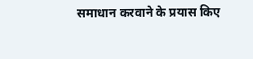समाधान करवाने के प्रयास किए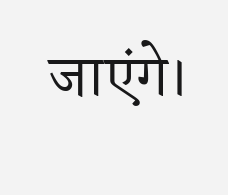जाएंगे।